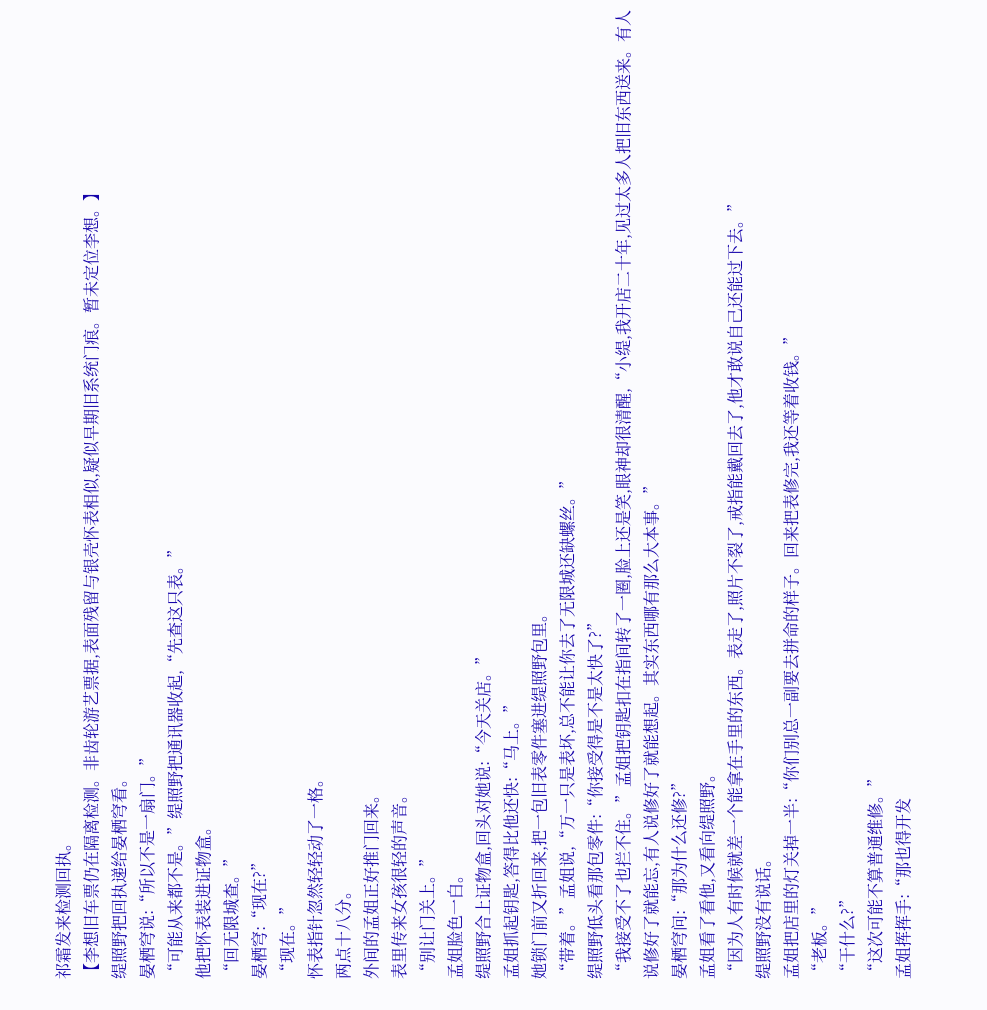祁霜发来检测回执。
【李想旧车票仍在隔离检测。非齿轮游艺票据,表面残留与银壳怀表相似,疑似早期旧系统门痕。暂未定位李想。】
缇照野把回执递给晏栖穹看。
晏栖穹说:“所以不是一扇门。”
“可能从来都不是。”缇照野把通讯器收起,“先查这只表。”
他把怀表装进证物盒。
“回无限城查。”
晏栖穹:“现在?”
“现在。”
怀表指针忽然轻轻动了一格。
两点十八分。
外间的孟姐正好推门回来。
表里传来女孩很轻的声音。
“别让门关上。”
孟姐脸色一白。
缇照野合上证物盒,回头对她说:“今天关店。”
孟姐抓起钥匙,答得比他还快:“马上。”
她锁门前又折回来,把一包旧表零件塞进缇照野包里。
“带着。”孟姐说,“万一只是表坏,总不能让你去了无限城还缺螺丝。”
缇照野低头看那包零件:“你接受得是不是太快了?”
“我接受不了也拦不住。”孟姐把钥匙扣在指间转了一圈,脸上还是笑,眼神却很清醒,“小缇,我开店二十年,见过太多人把旧东西送来。有人说修好了就能忘,有人说修好了就能想起。其实东西哪有那么大本事。”
晏栖穹问:“那为什么还修?”
孟姐看了看他,又看向缇照野。
“因为人有时候就差一个能拿在手里的东西。表走了,照片不裂了,戒指能戴回去了,他才敢说自己还能过下去。”
缇照野没有说话。
孟姐把店里的灯关掉一半:“你们别总一副要去拼命的样子。回来把表修完,我还等着收钱。”
“老板。”
“干什么?”
“这次可能不算普通维修。”
孟姐挥挥手:“那也得开发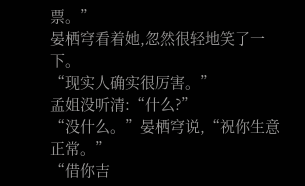票。”
晏栖穹看着她,忽然很轻地笑了一下。
“现实人确实很厉害。”
孟姐没听清:“什么?”
“没什么。”晏栖穹说,“祝你生意正常。”
“借你吉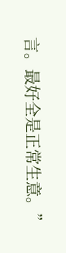言。最好全是正常生意。”